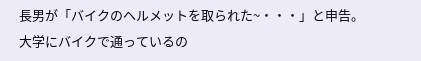長男が「バイクのヘルメットを取られた~・・・」と申告。
大学にバイクで通っているの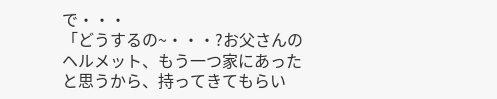で・・・
「どうするの~・・・?お父さんのヘルメット、もう一つ家にあったと思うから、持ってきてもらい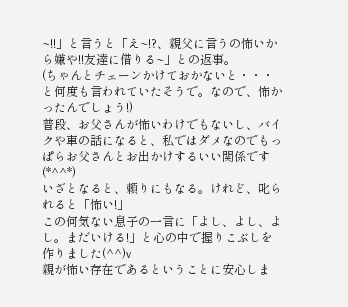~!!」と言うと「え~!?、親父に言うの怖いから嫌や!!友達に借りる~」との返事。
(ちゃんとチェーンかけておかないと・・・と何度も言われていたそうで。なので、怖かったんでしょう!)
普段、お父さんが怖いわけでもないし、バイクや車の話になると、私ではダメなのでもっぱらお父さんとお出かけするいい関係です(*^^*)
いざとなると、頼りにもなる。けれど、叱られると「怖い!」
この何気ない息子の一言に「よし、よし、よし。まだいける!」と心の中で握りこぶしを作りました(^^)v
親が怖い存在であるということに安心しま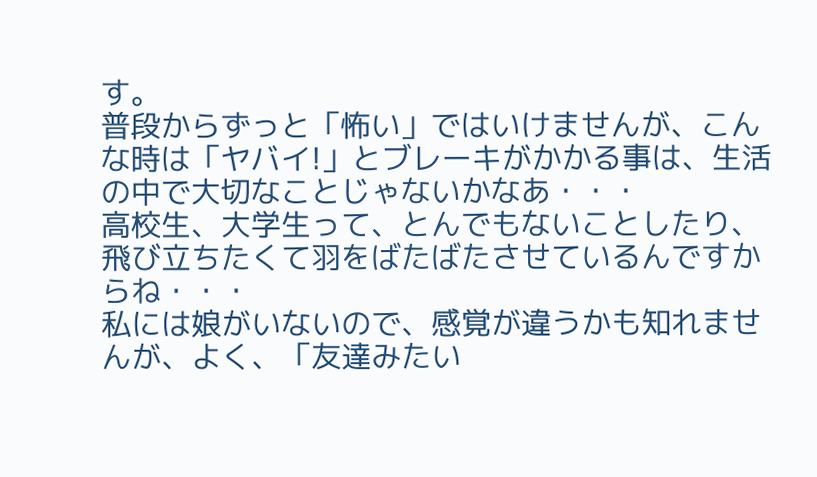す。
普段からずっと「怖い」ではいけませんが、こんな時は「ヤバイ!」とブレーキがかかる事は、生活の中で大切なことじゃないかなあ・・・
高校生、大学生って、とんでもないことしたり、飛び立ちたくて羽をばたばたさせているんですからね・・・
私には娘がいないので、感覚が違うかも知れませんが、よく、「友達みたい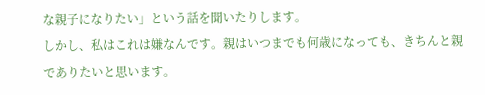な親子になりたい」という話を聞いたりします。
しかし、私はこれは嫌なんです。親はいつまでも何歳になっても、きちんと親でありたいと思います。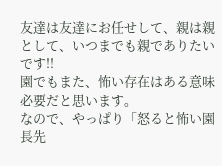友達は友達にお任せして、親は親として、いつまでも親でありたいです!!
園でもまた、怖い存在はある意味必要だと思います。
なので、やっぱり「怒ると怖い園長先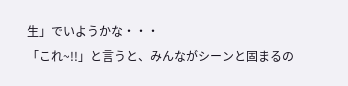生」でいようかな・・・
「これ~!!」と言うと、みんながシーンと固まるの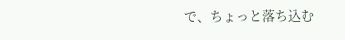で、ちょっと落ち込む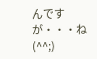んですが・・・ね(^^;)